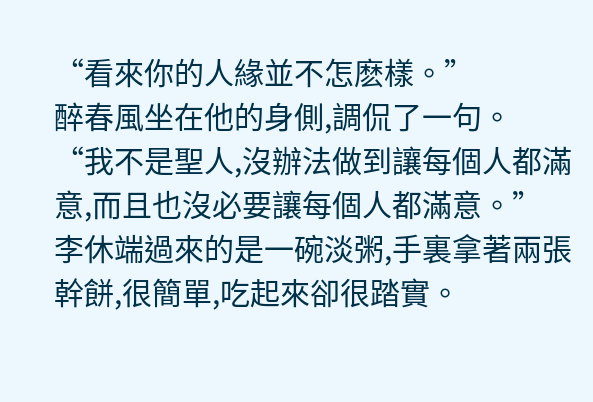“看來你的人緣並不怎麽樣。”
醉春風坐在他的身側,調侃了一句。
“我不是聖人,沒辦法做到讓每個人都滿意,而且也沒必要讓每個人都滿意。”
李休端過來的是一碗淡粥,手裏拿著兩張幹餅,很簡單,吃起來卻很踏實。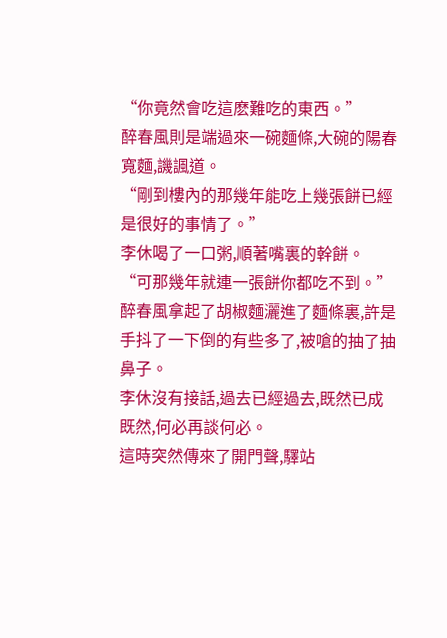“你竟然會吃這麽難吃的東西。”
醉春風則是端過來一碗麵條,大碗的陽春寬麵,譏諷道。
“剛到樓內的那幾年能吃上幾張餅已經是很好的事情了。”
李休喝了一口粥,順著嘴裏的幹餅。
“可那幾年就連一張餅你都吃不到。”
醉春風拿起了胡椒麵灑進了麵條裏,許是手抖了一下倒的有些多了,被嗆的抽了抽鼻子。
李休沒有接話,過去已經過去,既然已成既然,何必再談何必。
這時突然傳來了開門聲,驛站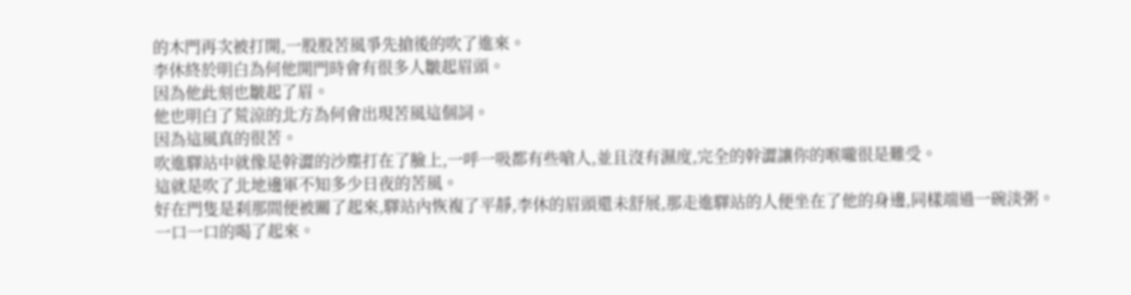的木門再次被打開,一股股苦風爭先搶後的吹了進來。
李休終於明白為何他開門時會有很多人皺起眉頭。
因為他此刻也皺起了眉。
他也明白了荒涼的北方為何會出現苦風這個詞。
因為這風真的很苦。
吹進驛站中就像是幹澀的沙塵打在了臉上,一呼一吸都有些嗆人,並且沒有濕度,完全的幹澀讓你的喉嚨很是難受。
這就是吹了北地邊軍不知多少日夜的苦風。
好在門隻是刹那間便被關了起來,驛站內恢複了平靜,李休的眉頭還未舒展,那走進驛站的人便坐在了他的身邊,同樣端過一碗淡粥。
一口一口的喝了起來。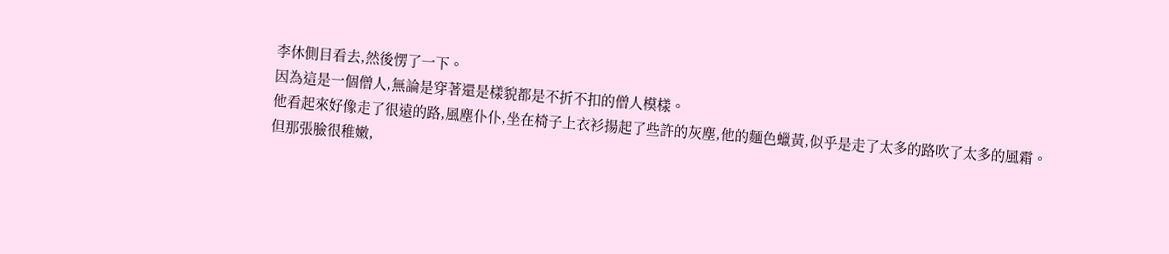李休側目看去,然後愣了一下。
因為這是一個僧人,無論是穿著還是樣貌都是不折不扣的僧人模樣。
他看起來好像走了很遠的路,風塵仆仆,坐在椅子上衣衫揚起了些許的灰塵,他的麵色蠟黃,似乎是走了太多的路吹了太多的風霜。
但那張臉很稚嫩,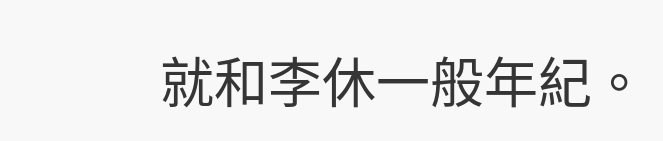就和李休一般年紀。